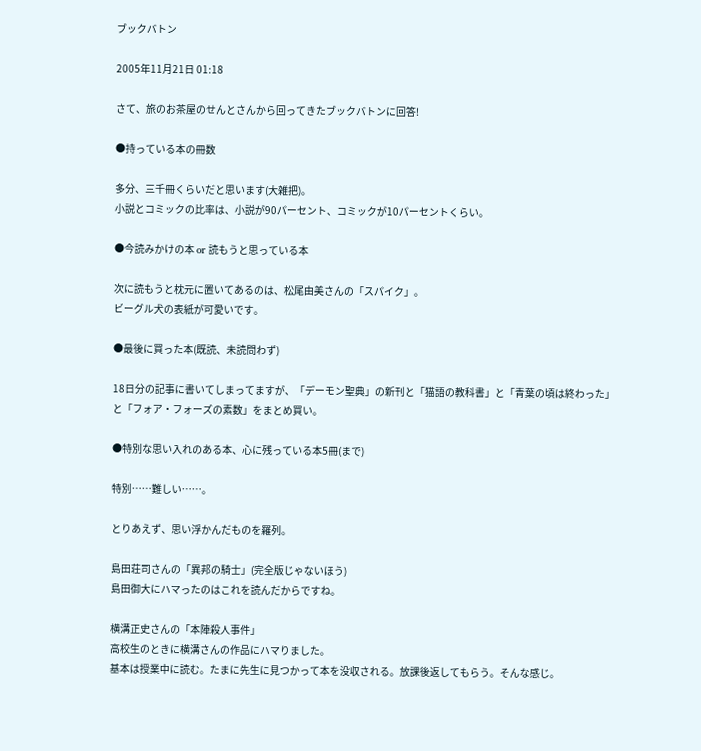ブックバトン

2005年11月21日 01:18

さて、旅のお茶屋のせんとさんから回ってきたブックバトンに回答!

●持っている本の冊数

多分、三千冊くらいだと思います(大雑把)。
小説とコミックの比率は、小説が90パーセント、コミックが10パーセントくらい。

●今読みかけの本 or 読もうと思っている本

次に読もうと枕元に置いてあるのは、松尾由美さんの「スパイク」。
ビーグル犬の表紙が可愛いです。

●最後に買った本(既読、未読問わず)

18日分の記事に書いてしまってますが、「デーモン聖典」の新刊と「猫語の教科書」と「青葉の頃は終わった」と「フォア・フォーズの素数」をまとめ買い。

●特別な思い入れのある本、心に残っている本5冊(まで)

特別……難しい……。

とりあえず、思い浮かんだものを羅列。

島田荘司さんの「異邦の騎士」(完全版じゃないほう)
島田御大にハマったのはこれを読んだからですね。

横溝正史さんの「本陣殺人事件」
高校生のときに横溝さんの作品にハマりました。
基本は授業中に読む。たまに先生に見つかって本を没収される。放課後返してもらう。そんな感じ。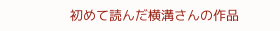初めて読んだ横溝さんの作品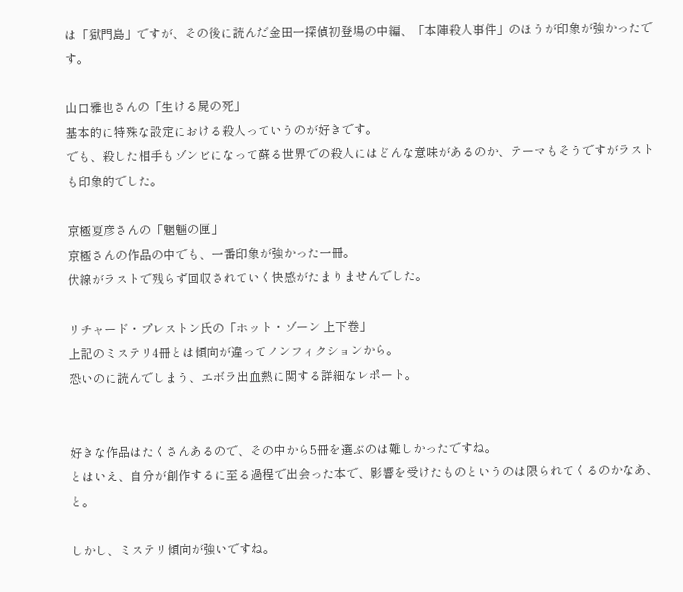は「獄門島」ですが、その後に読んだ金田一探偵初登場の中編、「本陣殺人事件」のほうが印象が強かったです。

山口雅也さんの「生ける屍の死」
基本的に特殊な設定における殺人っていうのが好きです。
でも、殺した相手もゾンビになって蘇る世界での殺人にはどんな意味があるのか、テーマもそうですがラストも印象的でした。

京極夏彦さんの「魍魎の匣」
京極さんの作品の中でも、一番印象が強かった一冊。
伏線がラストで残らず回収されていく快感がたまりませんでした。

リチャード・プレストン氏の「ホット・ゾーン 上下巻」
上記のミステリ4冊とは傾向が違ってノンフィクションから。
恐いのに読んでしまう、エボラ出血熱に関する詳細なレポート。


好きな作品はたくさんあるので、その中から5冊を選ぶのは難しかったですね。
とはいえ、自分が創作するに至る過程で出会った本で、影響を受けたものというのは限られてくるのかなあ、と。

しかし、ミステリ傾向が強いですね。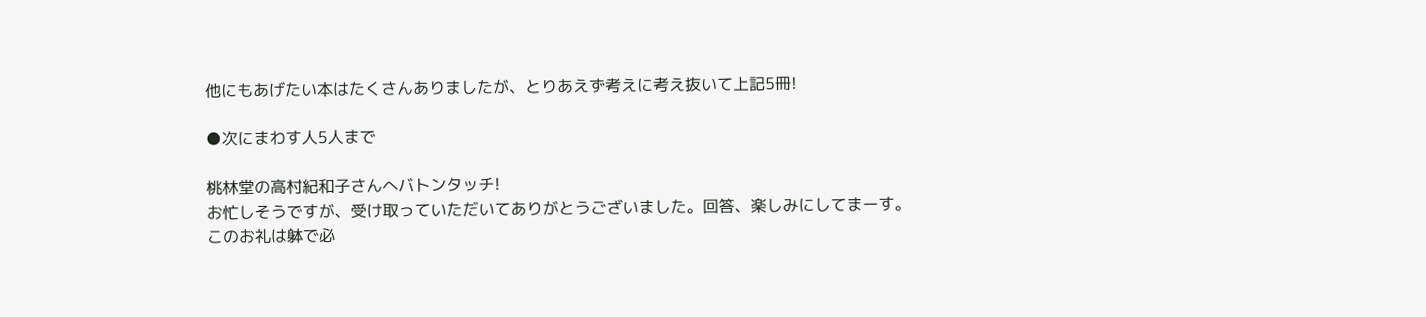他にもあげたい本はたくさんありましたが、とりあえず考えに考え抜いて上記5冊!

●次にまわす人5人まで

桃林堂の高村紀和子さんへバトンタッチ!
お忙しそうですが、受け取っていただいてありがとうございました。回答、楽しみにしてまーす。
このお礼は躰で必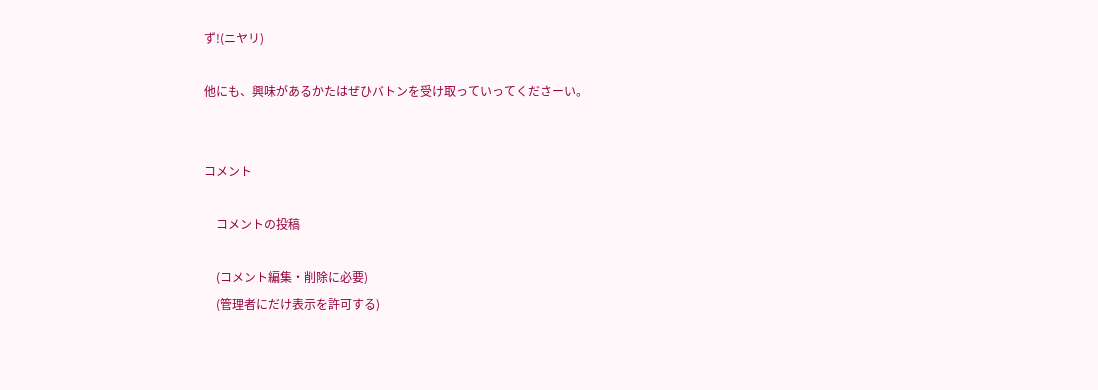ず!(ニヤリ)

他にも、興味があるかたはぜひバトンを受け取っていってくださーい。


コメント

    コメントの投稿

    (コメント編集・削除に必要)
    (管理者にだけ表示を許可する)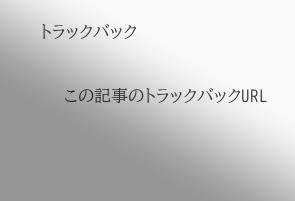トラックバック

    この記事のトラックバックURL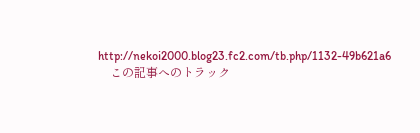http://nekoi2000.blog23.fc2.com/tb.php/1132-49b621a6
    この記事へのトラック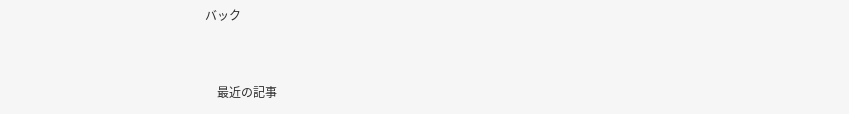バック


    最近の記事